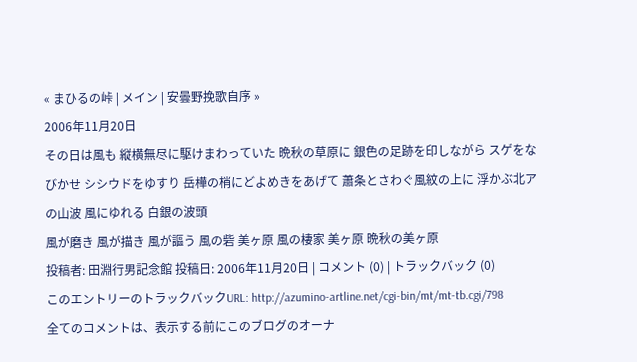« まひるの峠 | メイン | 安曇野挽歌自序 »
2006年11月20日
その日は風も 縦横無尽に駆けまわっていた 晩秋の草原に 銀色の足跡を印しながら スゲをなびかせ シシウドをゆすり 岳樺の梢にどよめきをあげて 蕭条とさわぐ風紋の上に 浮かぶ北アの山波 風にゆれる 白銀の波頭
風が磨き 風が描き 風が謳う 風の砦 美ヶ原 風の棲家 美ヶ原 晩秋の美ヶ原
投稿者: 田淵行男記念館 投稿日: 2006年11月20日 | コメント (0) | トラックバック (0)
このエントリーのトラックバックURL: http://azumino-artline.net/cgi-bin/mt/mt-tb.cgi/798
全てのコメントは、表示する前にこのブログのオーナ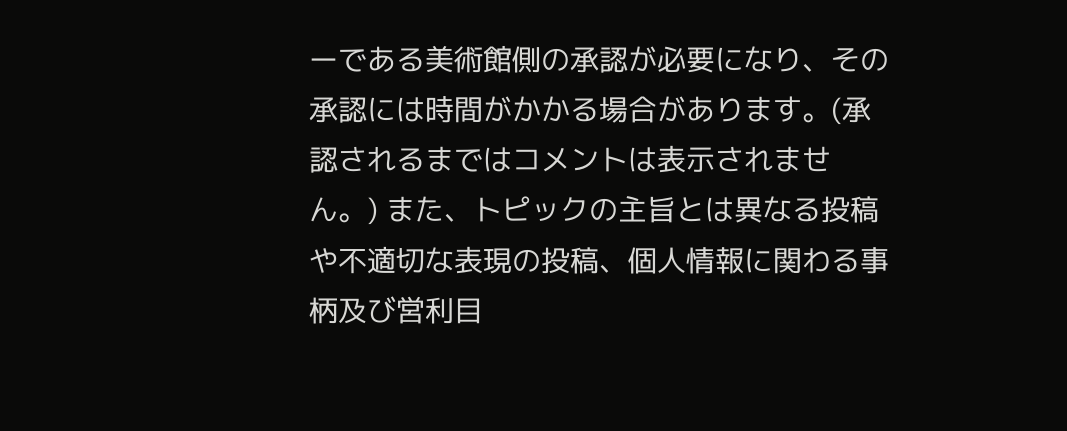ーである美術館側の承認が必要になり、その承認には時間がかかる場合があります。(承認されるまではコメントは表示されません。) また、トピックの主旨とは異なる投稿や不適切な表現の投稿、個人情報に関わる事柄及び営利目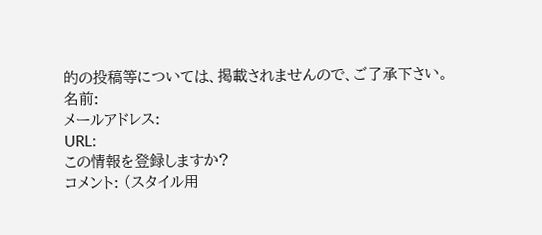的の投稿等については、掲載されませんので、ご了承下さい。
名前:
メールアドレス:
URL:
この情報を登録しますか?
コメント: (スタイル用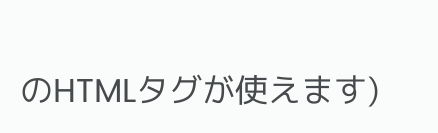のHTMLタグが使えます)